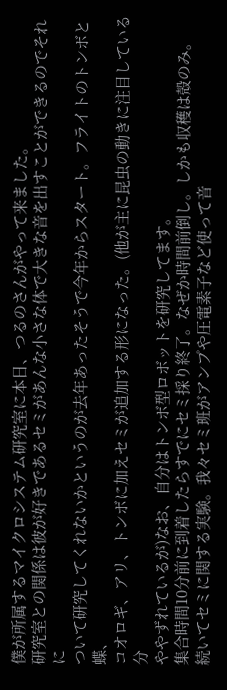僕が所属するマイクロシステム研究室に本日、つるのさんがやって来ました。
研究室との関係は彼が好きであるセミがあんな小さな体で大きな音を出すことができるのでそれに
ついて研究してくれないかというのが去年あったそうで今年からスタート。フライトのトンボと蝶、
コオロギ、アリ、トンボに加えセミが追加する形になった。(他が主に昆虫の動きに注目している分
ややずれているが)なお、自分はトンボ型ロボットを研究してます。
集合時間10分前に到着したらすでにセミ採り終了。なぜか時間前倒し。しかも収穫は殻のみ。
続いてセミに関する実験。我々セミ班がアンプや圧電素子など使って音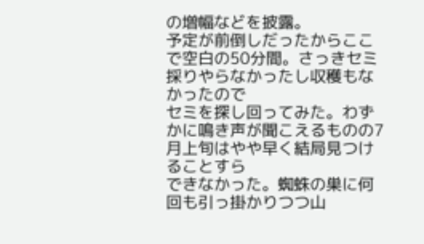の増幅などを披露。
予定が前倒しだったからここで空白の50分間。さっきセミ採りやらなかったし収穫もなかったので
セミを探し回ってみた。わずかに鳴き声が聞こえるものの7月上旬はやや早く結局見つけることすら
できなかった。蜘蛛の巣に何回も引っ掛かりつつ山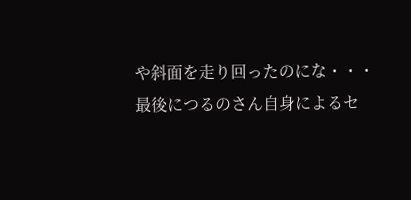や斜面を走り回ったのにな・・・
最後につるのさん自身によるセ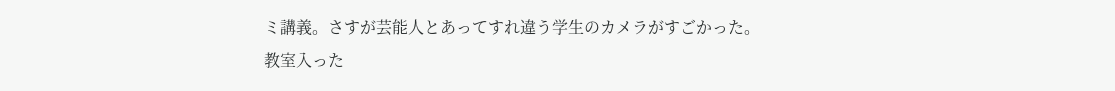ミ講義。さすが芸能人とあってすれ違う学生のカメラがすごかった。
教室入った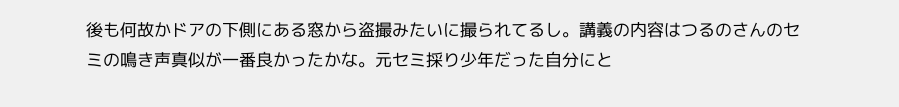後も何故かドアの下側にある窓から盗撮みたいに撮られてるし。講義の内容はつるのさんのセミの鳴き声真似が一番良かったかな。元セミ採り少年だった自分にと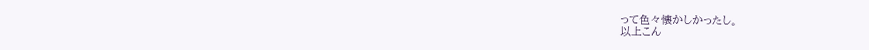って色々懐かしかったし。
以上こん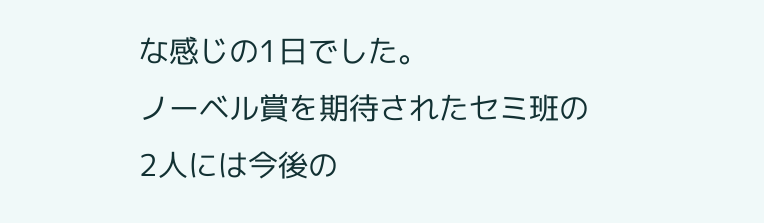な感じの1日でした。
ノーベル賞を期待されたセミ班の2人には今後の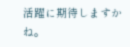活躍に期待しますかね。